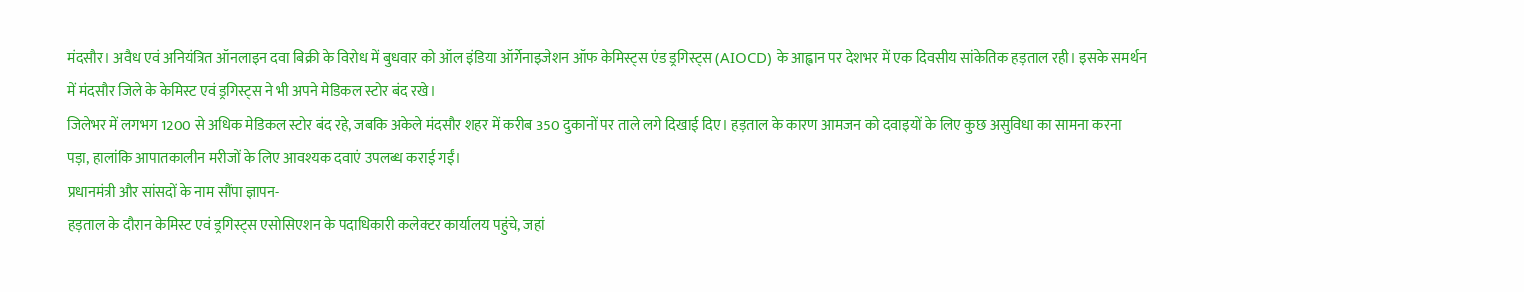मंदसौर। अवैध एवं अनियंत्रित ऑनलाइन दवा बिक्री के विरोध में बुधवार को ऑल इंडिया ऑर्गेनाइजेशन ऑफ केमिस्ट्स एंड ड्रगिस्ट्स (AIOCD) के आह्वान पर देशभर में एक दिवसीय सांकेतिक हड़ताल रही। इसके समर्थन में मंदसौर जिले के केमिस्ट एवं ड्रगिस्ट्स ने भी अपने मेडिकल स्टोर बंद रखे।
जिलेभर में लगभग 1200 से अधिक मेडिकल स्टोर बंद रहे, जबकि अकेले मंदसौर शहर में करीब 350 दुकानों पर ताले लगे दिखाई दिए। हड़ताल के कारण आमजन को दवाइयों के लिए कुछ असुविधा का सामना करना पड़ा, हालांकि आपातकालीन मरीजों के लिए आवश्यक दवाएं उपलब्ध कराई गईं।
प्रधानमंत्री और सांसदों के नाम सौंपा ज्ञापन-
हड़ताल के दौरान केमिस्ट एवं ड्रगिस्ट्स एसोसिएशन के पदाधिकारी कलेक्टर कार्यालय पहुंचे, जहां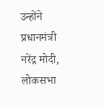उन्होंने प्रधानमंत्री नरेंद्र मोदी, लोकसभा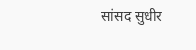सांसद सुधीर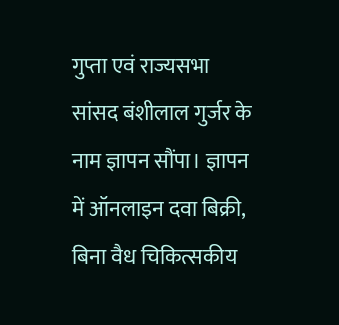गुप्ता एवं राज्यसभा सांसद बंशीलाल गुर्जर के नाम ज्ञापन सौंपा। ज्ञापन में ऑनलाइन दवा बिक्री, बिना वैध चिकित्सकीय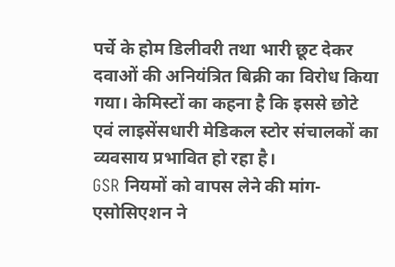पर्चे के होम डिलीवरी तथा भारी छूट देकर दवाओं की अनियंत्रित बिक्री का विरोध किया गया। केमिस्टों का कहना है कि इससे छोटे एवं लाइसेंसधारी मेडिकल स्टोर संचालकों का व्यवसाय प्रभावित हो रहा है।
GSR नियमों को वापस लेने की मांग-
एसोसिएशन ने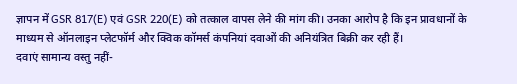ज्ञापन में GSR 817(E) एवं GSR 220(E) को तत्काल वापस लेने की मांग की। उनका आरोप है कि इन प्रावधानों के माध्यम से ऑनलाइन प्लेटफॉर्म और क्विक कॉमर्स कंपनियां दवाओं की अनियंत्रित बिक्री कर रही हैं।
दवाएं सामान्य वस्तु नहीं-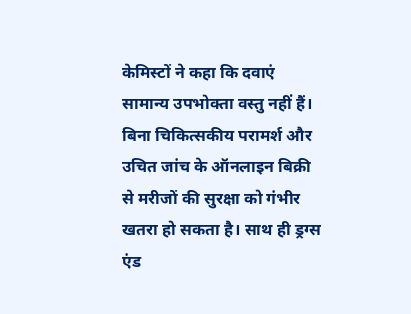केमिस्टों ने कहा कि दवाएं सामान्य उपभोक्ता वस्तु नहीं हैं। बिना चिकित्सकीय परामर्श और उचित जांच के ऑनलाइन बिक्री से मरीजों की सुरक्षा को गंभीर खतरा हो सकता है। साथ ही ड्रग्स एंड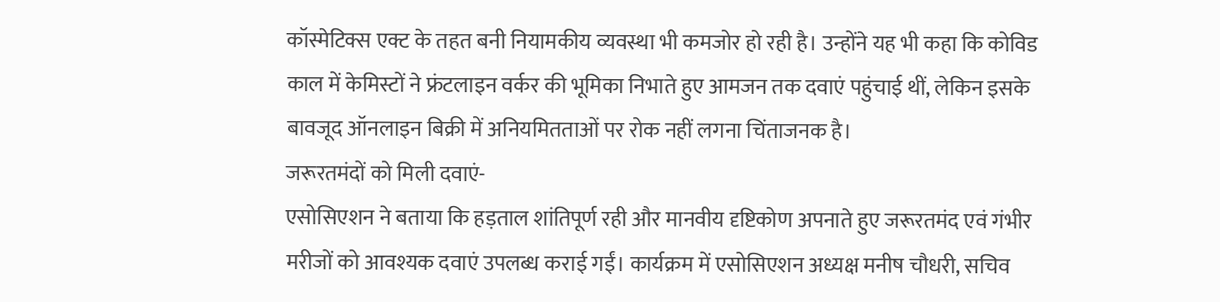कॉस्मेटिक्स एक्ट के तहत बनी नियामकीय व्यवस्था भी कमजोर हो रही है। उन्होंने यह भी कहा कि कोविड काल में केमिस्टों ने फ्रंटलाइन वर्कर की भूमिका निभाते हुए आमजन तक दवाएं पहुंचाई थीं, लेकिन इसके बावजूद ऑनलाइन बिक्री में अनियमितताओं पर रोक नहीं लगना चिंताजनक है।
जरूरतमंदों को मिली दवाएं-
एसोसिएशन ने बताया कि हड़ताल शांतिपूर्ण रही और मानवीय दृष्टिकोण अपनाते हुए जरूरतमंद एवं गंभीर मरीजों को आवश्यक दवाएं उपलब्ध कराई गईं। कार्यक्रम में एसोसिएशन अध्यक्ष मनीष चौधरी, सचिव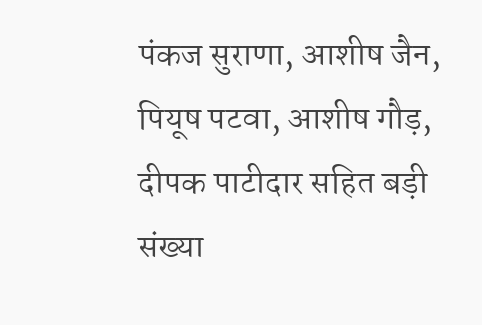पंकज सुराणा, आशीष जैन, पियूष पटवा, आशीष गौड़, दीपक पाटीदार सहित बड़ी संख्या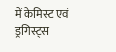में केमिस्ट एवं ड्रगिस्ट्स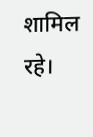शामिल रहे।